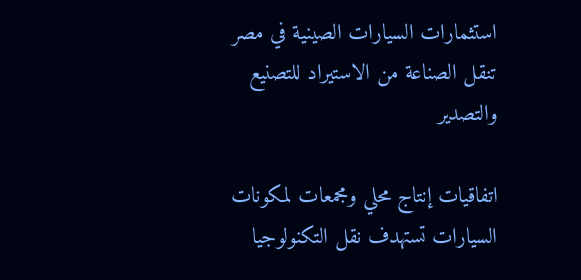استثمارات السيارات الصينية في مصر تنقل الصناعة من الاستيراد للتصنيع والتصدير

اتفاقيات إنتاج محلي ومجمعات لمكونات السيارات تستهدف نقل التكنولوجيا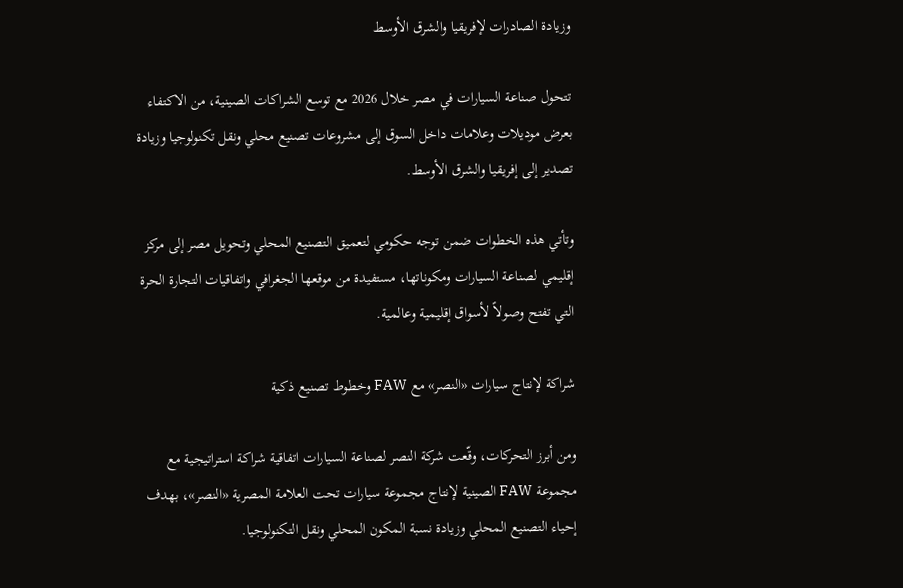وزيادة الصادرات لإفريقيا والشرق الأوسط

تتحول صناعة السيارات في مصر خلال 2026 مع توسع الشراكات الصينية، من الاكتفاء بعرض موديلات وعلامات داخل السوق إلى مشروعات تصنيع محلي ونقل تكنولوجيا وزيادة تصدير إلى إفريقيا والشرق الأوسط.

وتأتي هذه الخطوات ضمن توجه حكومي لتعميق التصنيع المحلي وتحويل مصر إلى مركز إقليمي لصناعة السيارات ومكوناتها، مستفيدة من موقعها الجغرافي واتفاقيات التجارة الحرة التي تفتح وصولاً لأسواق إقليمية وعالمية.

شراكة لإنتاج سيارات «النصر» مع FAW وخطوط تصنيع ذكية

ومن أبرز التحركات، وقّعت شركة النصر لصناعة السيارات اتفاقية شراكة استراتيجية مع مجموعة FAW الصينية لإنتاج مجموعة سيارات تحت العلامة المصرية «النصر»، بهدف إحياء التصنيع المحلي وزيادة نسبة المكون المحلي ونقل التكنولوجيا.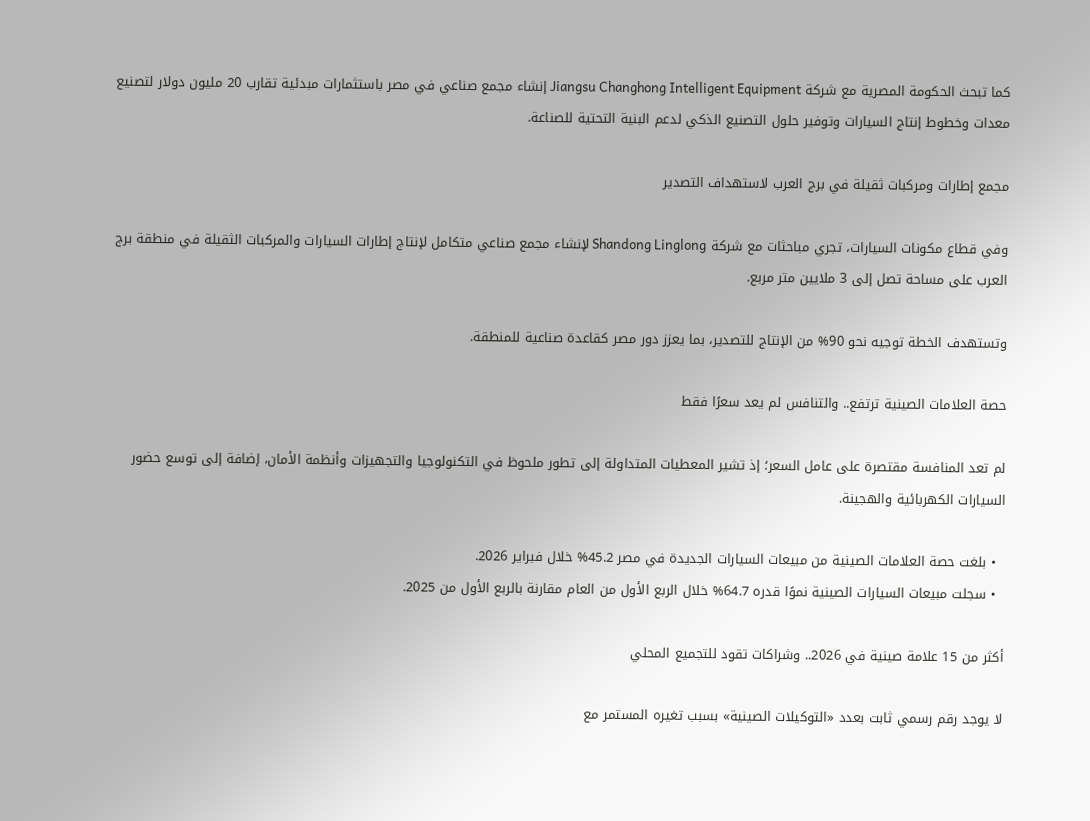كما تبحث الحكومة المصرية مع شركة Jiangsu Changhong Intelligent Equipment إنشاء مجمع صناعي في مصر باستثمارات مبدئية تقارب 20 مليون دولار لتصنيع معدات وخطوط إنتاج السيارات وتوفير حلول التصنيع الذكي لدعم البنية التحتية للصناعة.

مجمع إطارات ومركبات ثقيلة في برج العرب لاستهداف التصدير

وفي قطاع مكونات السيارات، تجري مباحثات مع شركة Shandong Linglong لإنشاء مجمع صناعي متكامل لإنتاج إطارات السيارات والمركبات الثقيلة في منطقة برج العرب على مساحة تصل إلى 3 ملايين متر مربع.

وتستهدف الخطة توجيه نحو 90% من الإنتاج للتصدير، بما يعزز دور مصر كقاعدة صناعية للمنطقة.

حصة العلامات الصينية ترتفع.. والتنافس لم يعد سعرًا فقط

لم تعد المنافسة مقتصرة على عامل السعر؛ إذ تشير المعطيات المتداولة إلى تطور ملحوظ في التكنولوجيا والتجهيزات وأنظمة الأمان، إضافة إلى توسع حضور السيارات الكهربائية والهجينة.

  • بلغت حصة العلامات الصينية من مبيعات السيارات الجديدة في مصر 45.2% خلال فبراير 2026.
  • سجلت مبيعات السيارات الصينية نموًا قدره 64.7% خلال الربع الأول من العام مقارنة بالربع الأول من 2025.

أكثر من 15 علامة صينية في 2026.. وشراكات تقود للتجميع المحلي

لا يوجد رقم رسمي ثابت بعدد «التوكيلات الصينية» بسبب تغيره المستمر مع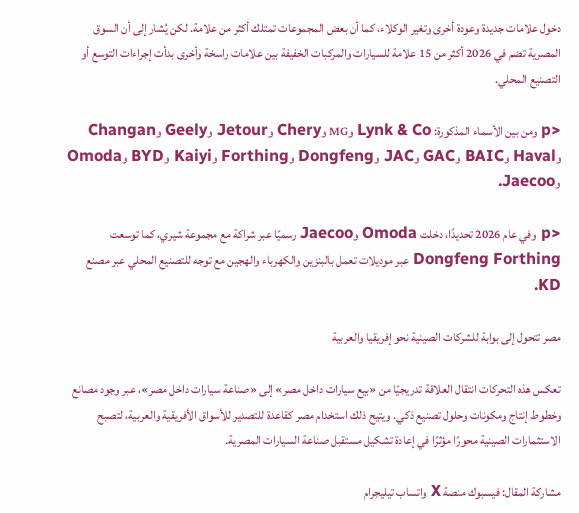دخول علامات جديدة وعودة أخرى وتغير الوكلاء، كما أن بعض المجموعات تمتلك أكثر من علامة. لكن يُشار إلى أن السوق المصرية تضم في 2026 أكثر من 15 علامة للسيارات والمركبات الخفيفة بين علامات راسخة وأخرى بدأت إجراءات التوسع أو التصنيع المحلي.

<p ومن بين الأسماء المذكورة: Lynk & Co وMG وChery وJetour وGeely وChangan وHaval وBAIC وGAC وJAC وDongfeng وForthing وKaiyi وBYD وOmoda وJaecoo.

<p وفي عام 2026 تحديدًا، دخلت Omoda وJaecoo رسميًا عبر شراكة مع مجموعة شيري، كما توسعت Dongfeng Forthing عبر موديلات تعمل بالبنزين والكهرباء والهجين مع توجه للتصنيع المحلي عبر مصنع KD.

مصر تتحول إلى بوابة للشركات الصينية نحو إفريقيا والعربية

تعكس هذه التحركات انتقال العلاقة تدريجيًا من «بيع سيارات داخل مصر» إلى «صناعة سيارات داخل مصر»، عبر وجود مصانع وخطوط إنتاج ومكونات وحلول تصنيع ذكي. ويتيح ذلك استخدام مصر كقاعدة للتصدير للأسواق الأفريقية والعربية، لتصبح الاستثمارات الصينية محورًا مؤثرًا في إعادة تشكيل مستقبل صناعة السيارات المصرية.

مشاركة المقال: فيسبوك منصة X واتساب تيليجرام